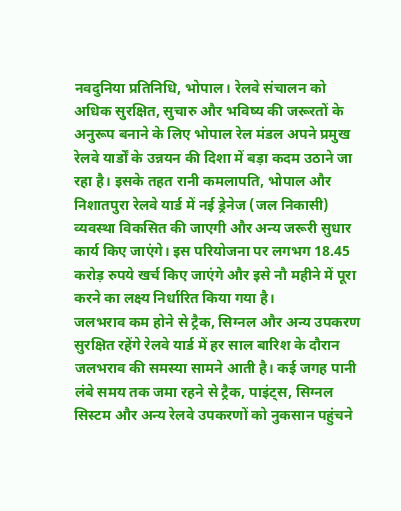नवदुनिया प्रतिनिधि, भोपाल। रेलवे संचालन को अधिक सुरक्षित, सुचारु और भविष्य की जरूरतों के अनुरूप बनाने के लिए भोपाल रेल मंडल अपने प्रमुख रेलवे यार्डों के उन्नयन की दिशा में बड़ा कदम उठाने जा रहा है। इसके तहत रानी कमलापति, भोपाल और निशातपुरा रेलवे यार्ड में नई ड्रेनेज (जल निकासी) व्यवस्था विकसित की जाएगी और अन्य जरूरी सुधार कार्य किए जाएंगे। इस परियोजना पर लगभग 18.45 करोड़ रुपये खर्च किए जाएंगे और इसे नौ महीने में पूरा करने का लक्ष्य निर्धारित किया गया है।
जलभराव कम होने से ट्रैक, सिग्नल और अन्य उपकरण सुरक्षित रहेंगे रेलवे यार्ड में हर साल बारिश के दौरान जलभराव की समस्या सामने आती है। कई जगह पानी लंबे समय तक जमा रहने से ट्रैक, पाइंट्स, सिग्नल सिस्टम और अन्य रेलवे उपकरणों को नुकसान पहुंचने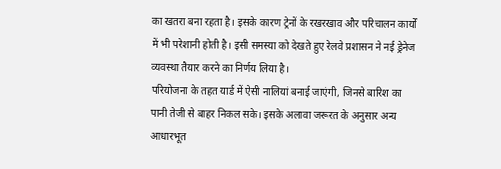का खतरा बना रहता है। इसके कारण ट्रेनों के रखरखाव और परिचालन कार्यों में भी परेशानी होती है। इसी समस्या को देखते हुए रेलवे प्रशासन ने नई ड्रेनेज व्यवस्था तैयार करने का निर्णय लिया है।
परियोजना के तहत यार्ड में ऐसी नालियां बनाई जाएंगी, जिनसे बारिश का पानी तेजी से बाहर निकल सके। इसके अलावा जरूरत के अनुसार अन्य आधारभूत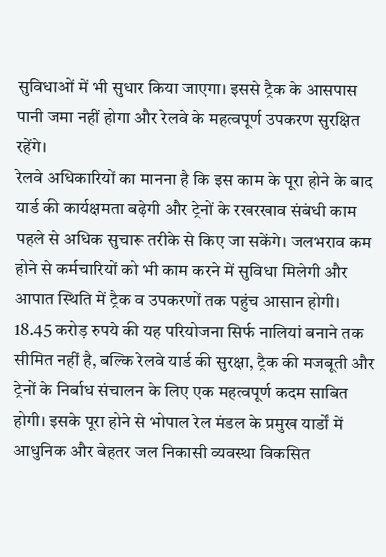सुविधाओं में भी सुधार किया जाएगा। इससे ट्रैक के आसपास पानी जमा नहीं होगा और रेलवे के महत्वपूर्ण उपकरण सुरक्षित रहेंगे।
रेलवे अधिकारियों का मानना है कि इस काम के पूरा होने के बाद यार्ड की कार्यक्षमता बढ़ेगी और ट्रेनों के रखरखाव संबंधी काम पहले से अधिक सुचारू तरीके से किए जा सकेंगे। जलभराव कम होने से कर्मचारियों को भी काम करने में सुविधा मिलेगी और आपात स्थिति में ट्रैक व उपकरणों तक पहुंच आसान होगी।
18.45 करोड़ रुपये की यह परियोजना सिर्फ नालियां बनाने तक सीमित नहीं है, बल्कि रेलवे यार्ड की सुरक्षा, ट्रैक की मजबूती और ट्रेनों के निर्बाध संचालन के लिए एक महत्वपूर्ण कदम साबित होगी। इसके पूरा होने से भोपाल रेल मंडल के प्रमुख यार्डों में आधुनिक और बेहतर जल निकासी व्यवस्था विकसित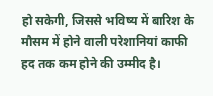हो सकेगी, जिससे भविष्य में बारिश के मौसम में होने वाली परेशानियां काफी हद तक कम होने की उम्मीद है।